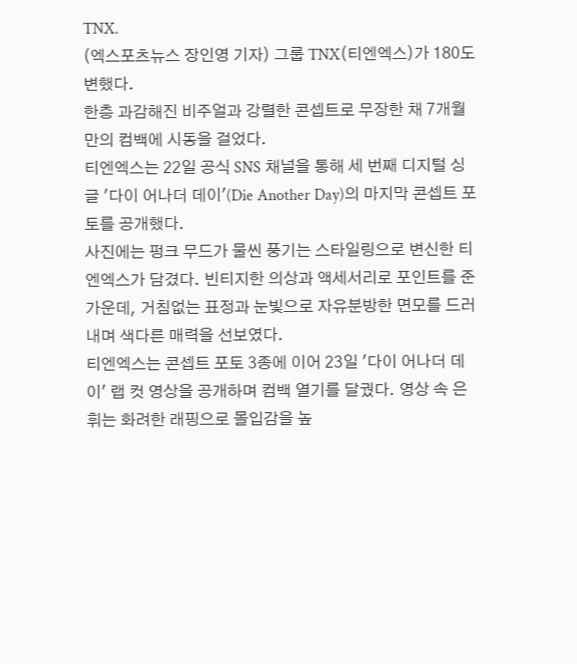TNX.
(엑스포츠뉴스 장인영 기자) 그룹 TNX(티엔엑스)가 180도 변했다.
한층 과감해진 비주얼과 강렬한 콘셉트로 무장한 채 7개월 만의 컴백에 시동을 걸었다.
티엔엑스는 22일 공식 SNS 채널을 통해 세 번째 디지털 싱글 '다이 어나더 데이'(Die Another Day)의 마지막 콘셉트 포토를 공개했다.
사진에는 펑크 무드가 물씬 풍기는 스타일링으로 변신한 티엔엑스가 담겼다. 빈티지한 의상과 액세서리로 포인트를 준 가운데, 거침없는 표정과 눈빛으로 자유분방한 면모를 드러내며 색다른 매력을 선보였다.
티엔엑스는 콘셉트 포토 3종에 이어 23일 '다이 어나더 데이' 랩 컷 영상을 공개하며 컴백 열기를 달궜다. 영상 속 은휘는 화려한 래핑으로 몰입감을 높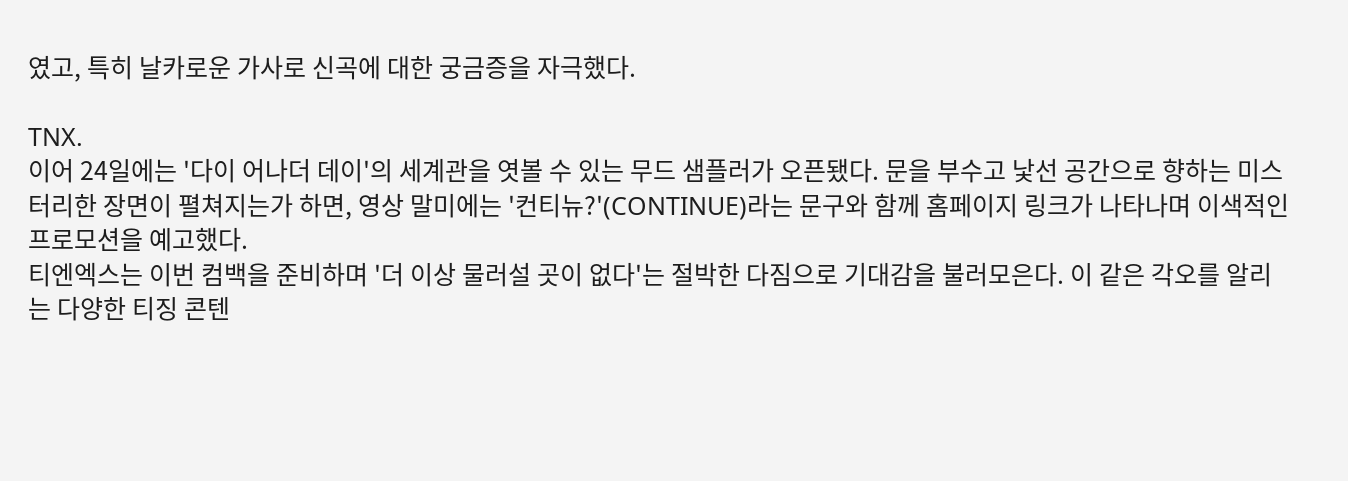였고, 특히 날카로운 가사로 신곡에 대한 궁금증을 자극했다.

TNX.
이어 24일에는 '다이 어나더 데이'의 세계관을 엿볼 수 있는 무드 샘플러가 오픈됐다. 문을 부수고 낯선 공간으로 향하는 미스터리한 장면이 펼쳐지는가 하면, 영상 말미에는 '컨티뉴?'(CONTINUE)라는 문구와 함께 홈페이지 링크가 나타나며 이색적인 프로모션을 예고했다.
티엔엑스는 이번 컴백을 준비하며 '더 이상 물러설 곳이 없다'는 절박한 다짐으로 기대감을 불러모은다. 이 같은 각오를 알리는 다양한 티징 콘텐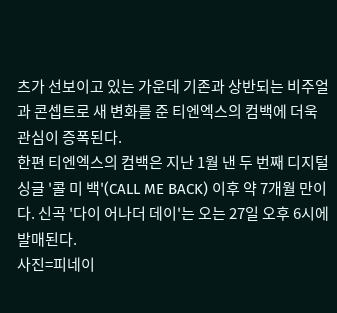츠가 선보이고 있는 가운데 기존과 상반되는 비주얼과 콘셉트로 새 변화를 준 티엔엑스의 컴백에 더욱 관심이 증폭된다.
한편 티엔엑스의 컴백은 지난 1월 낸 두 번째 디지털 싱글 '콜 미 백'(CALL ME BACK) 이후 약 7개월 만이다. 신곡 '다이 어나더 데이'는 오는 27일 오후 6시에 발매된다.
사진=피네이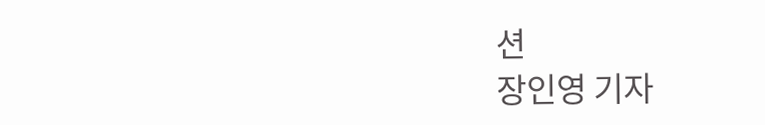션
장인영 기자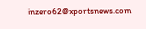inzero62@xportsnews.com